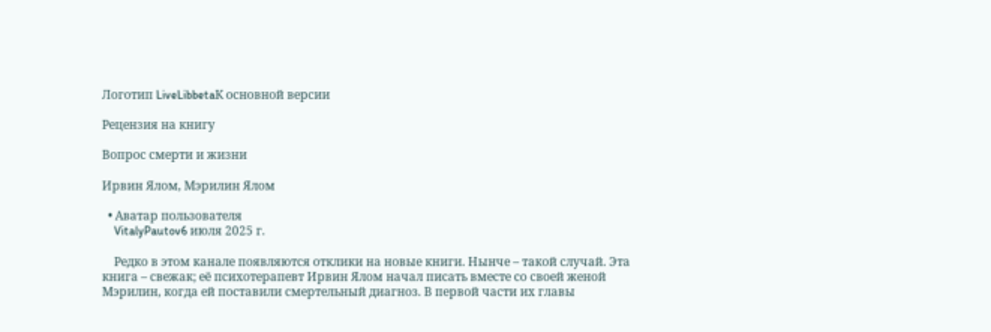Логотип LiveLibbetaК основной версии

Рецензия на книгу

Вопрос смерти и жизни

Ирвин Ялом, Мэрилин Ялом

  • Аватар пользователя
    VitalyPautov6 июля 2025 г.

    Редко в этом канале появляются отклики на новые книги. Нынче – такой случай. Эта книга – свежак; её психотерапевт Ирвин Ялом начал писать вместе со своей женой Мэрилин, когда ей поставили смертельный диагноз. В первой части их главы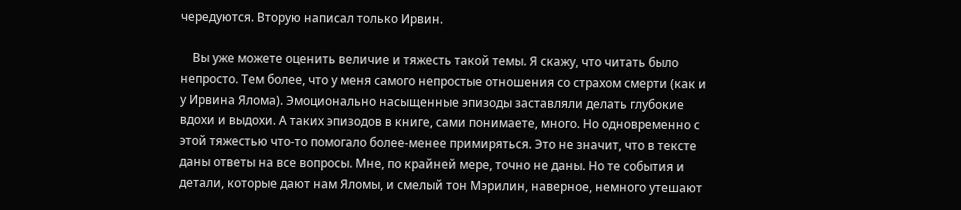чередуются. Вторую написал только Ирвин.

    Вы уже можете оценить величие и тяжесть такой темы. Я скажу, что читать было непросто. Тем более, что у меня самого непростые отношения со страхом смерти (как и у Ирвина Ялома). Эмоционально насыщенные эпизоды заставляли делать глубокие вдохи и выдохи. А таких эпизодов в книге, сами понимаете, много. Но одновременно с этой тяжестью что-то помогало более-менее примиряться. Это не значит, что в тексте даны ответы на все вопросы. Мне, по крайней мере, точно не даны. Но те события и детали, которые дают нам Яломы, и смелый тон Мэрилин, наверное, немного утешают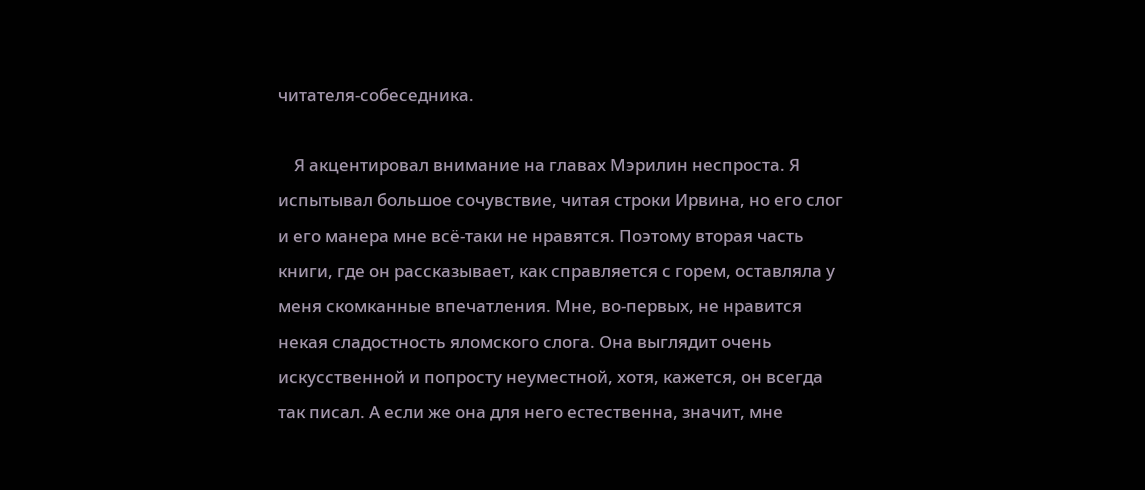читателя-собеседника.

    Я акцентировал внимание на главах Мэрилин неспроста. Я испытывал большое сочувствие, читая строки Ирвина, но его слог и его манера мне всё-таки не нравятся. Поэтому вторая часть книги, где он рассказывает, как справляется с горем, оставляла у меня скомканные впечатления. Мне, во-первых, не нравится некая сладостность яломского слога. Она выглядит очень искусственной и попросту неуместной, хотя, кажется, он всегда так писал. А если же она для него естественна, значит, мне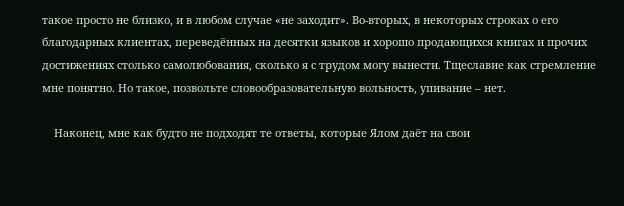такое просто не близко, и в любом случае «не заходит». Во-вторых, в некоторых строках о его благодарных клиентах, переведённых на десятки языков и хорошо продающихся книгах и прочих достижениях столько самолюбования, сколько я с трудом могу вынести. Тщеславие как стремление мне понятно. Но такое, позвольте словообразовательную вольность, упивание – нет.

    Наконец, мне как будто не подходят те ответы, которые Ялом даёт на свои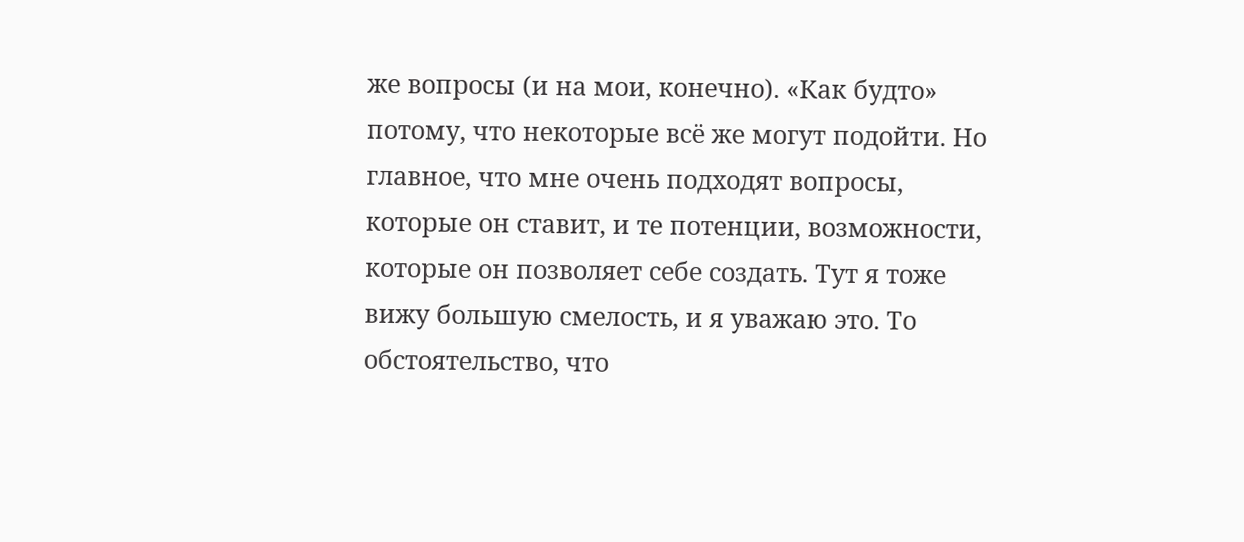же вопросы (и на мои, конечно). «Как будто» потому, что некоторые всё же могут подойти. Но главное, что мне очень подходят вопросы, которые он ставит, и те потенции, возможности, которые он позволяет себе создать. Тут я тоже вижу большую смелость, и я уважаю это. То обстоятельство, что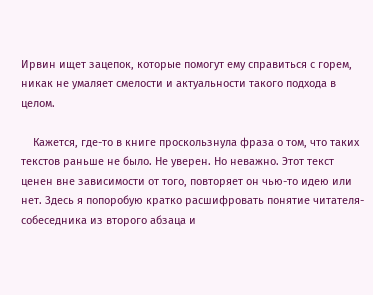Ирвин ищет зацепок, которые помогут ему справиться с горем, никак не умаляет смелости и актуальности такого подхода в целом.

    Кажется, где-то в книге проскользнула фраза о том, что таких текстов раньше не было. Не уверен. Но неважно. Этот текст ценен вне зависимости от того, повторяет он чью-то идею или нет. Здесь я попоробую кратко расшифровать понятие читателя-собеседника из второго абзаца и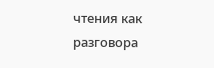чтения как разговора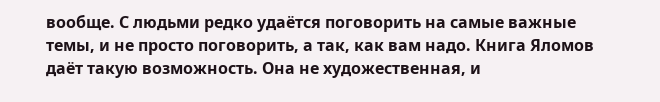вообще. С людьми редко удаётся поговорить на самые важные темы, и не просто поговорить, а так, как вам надо. Книга Яломов даёт такую возможность. Она не художественная, и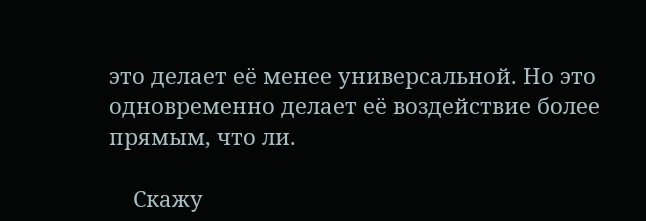это делает её менее универсальной. Но это одновременно делает её воздействие более прямым, что ли.

    Скажу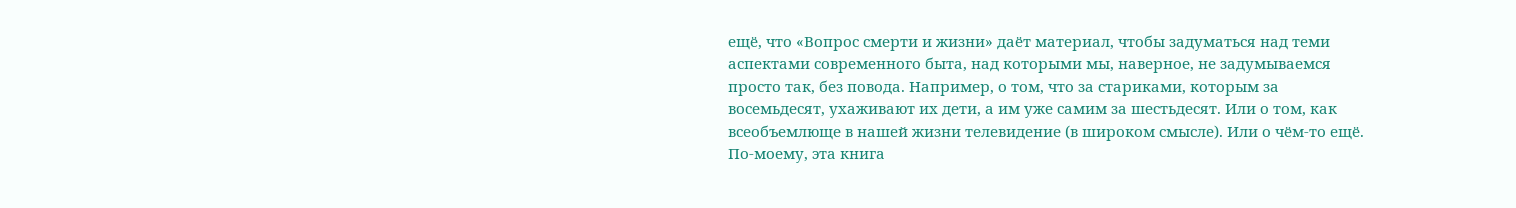ещё, что «Вопрос смерти и жизни» даёт материал, чтобы задуматься над теми аспектами современного быта, над которыми мы, наверное, не задумываемся просто так, без повода. Например, о том, что за стариками, которым за восемьдесят, ухаживают их дети, а им уже самим за шестьдесят. Или о том, как всеобъемлюще в нашей жизни телевидение (в широком смысле). Или о чём-то ещё. По-моему, эта книга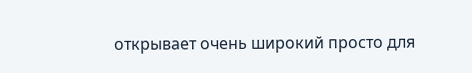открывает очень широкий просто для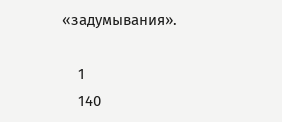«задумывания».

    1
    140